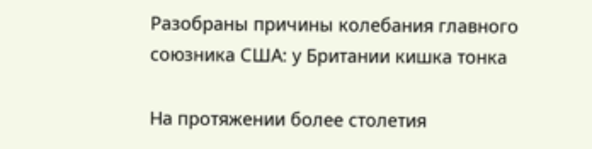Разобраны причины колебания главного союзника США: у Британии кишка тонка

На протяжении более столетия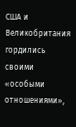США и Великобритания гордились своими «особыми отношениями»,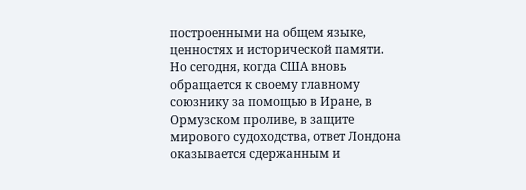построенными на общем языке, ценностях и исторической памяти. Но сегодня, когда США вновь обращается к своему главному союзнику за помощью в Иране, в Ормузском проливе, в защите мирового судоходства, ответ Лондона оказывается сдержанным и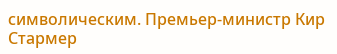символическим. Премьер-министр Кир Стармер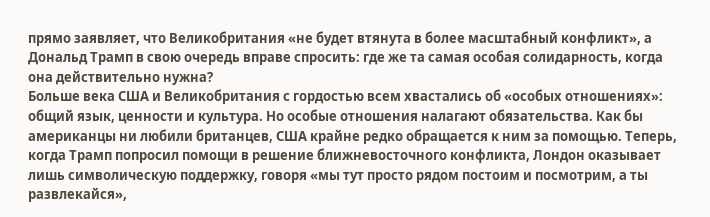прямо заявляет, что Великобритания «не будет втянута в более масштабный конфликт», а Дональд Трамп в свою очередь вправе спросить: где же та самая особая солидарность, когда она действительно нужна?
Больше века США и Великобритания с гордостью всем хвастались об «особых отношениях»: общий язык, ценности и культура. Но особые отношения налагают обязательства. Как бы американцы ни любили британцев, США крайне редко обращается к ним за помощью. Теперь, когда Трамп попросил помощи в решение ближневосточного конфликта, Лондон оказывает лишь символическую поддержку, говоря «мы тут просто рядом постоим и посмотрим, а ты развлекайся»,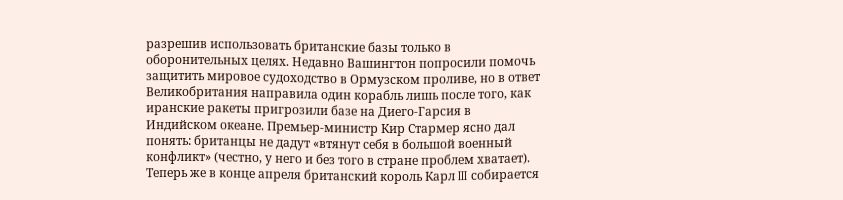разрешив использовать британские базы только в оборонительных целях. Недавно Вашингтон попросили помочь защитить мировое судоходство в Ормузском проливе, но в ответ Великобритания направила один корабль лишь после того, как иранские ракеты пригрозили базе на Диего-Гарсия в Индийском океане. Премьер-министр Кир Стармер ясно дал понять: британцы не дадут «втянут себя в большой военный конфликт» (честно, у него и без того в стране проблем хватает).
Теперь же в конце апреля британский король Карл III собирается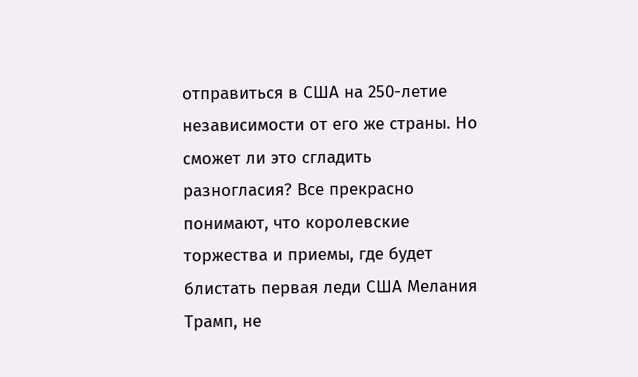отправиться в США на 250-летие независимости от его же страны. Но сможет ли это сгладить разногласия? Все прекрасно понимают, что королевские торжества и приемы, где будет блистать первая леди США Мелания Трамп, не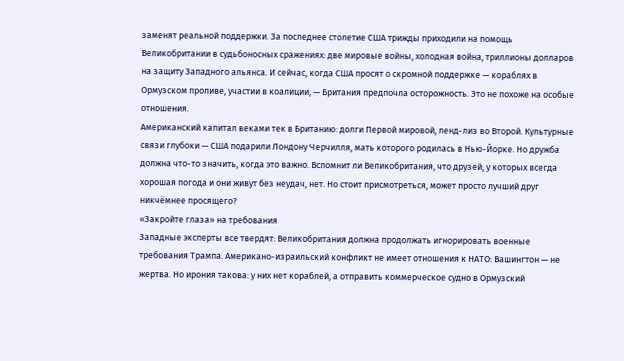заменят реальной поддержки. За последнее столетие США трижды приходили на помощь Великобритании в судьбоносных сражениях: две мировые войны, холодная война, триллионы долларов на защиту Западного альянса. И сейчас, когда США просят о скромной поддержке — кораблях в Ормузском проливе, участии в коалиции, — Британия предпочла осторожность. Это не похоже на особые отношения.
Американский капитал веками тек в Британию: долги Первой мировой, ленд-лиз во Второй. Культурные связи глубоки — США подарили Лондону Черчилля, мать которого родилась в Нью-Йорке. Но дружба должна что-то значить, когда это важно. Вспомнит ли Великобритания, что друзей, у которых всегда хорошая погода и они живут без неудач, нет. Но стоит присмотреться, может просто лучший друг никчёмнее просящего?
«Закройте глаза» на требования
Западные эксперты все твердят: Великобритания должна продолжать игнорировать военные требования Трампа. Американо-израильский конфликт не имеет отношения к НАТО: Вашингтон — не жертва. Но ирония такова: у них нет кораблей, а отправить коммерческое судно в Ормузский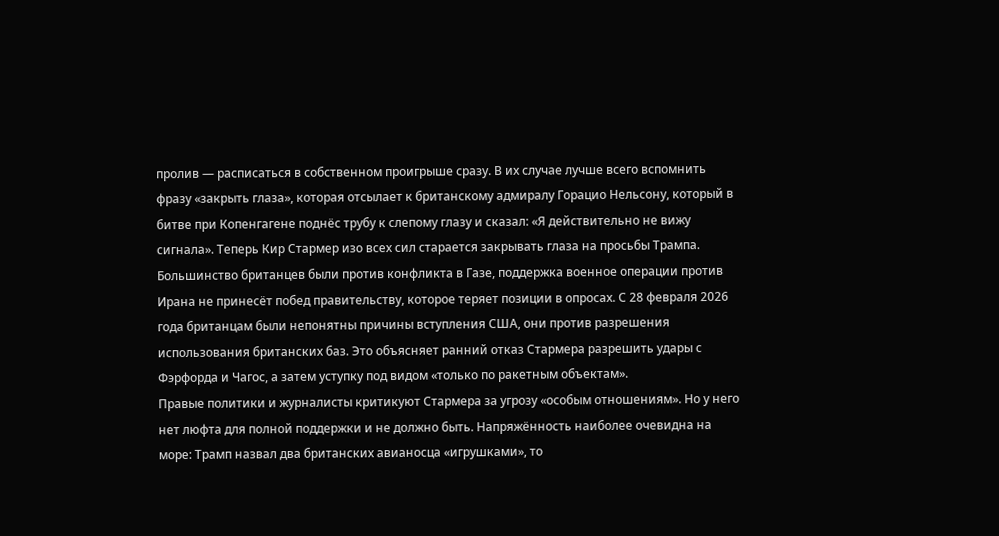пролив — расписаться в собственном проигрыше сразу. В их случае лучше всего вспомнить фразу «закрыть глаза», которая отсылает к британскому адмиралу Горацио Нельсону, который в битве при Копенгагене поднёс трубу к слепому глазу и сказал: «Я действительно не вижу сигнала». Теперь Кир Стармер изо всех сил старается закрывать глаза на просьбы Трампа. Большинство британцев были против конфликта в Газе, поддержка военное операции против Ирана не принесёт побед правительству, которое теряет позиции в опросах. С 28 февраля 2026 года британцам были непонятны причины вступления США, они против разрешения использования британских баз. Это объясняет ранний отказ Стармера разрешить удары с Фэрфорда и Чагос, а затем уступку под видом «только по ракетным объектам».
Правые политики и журналисты критикуют Стармера за угрозу «особым отношениям». Но у него нет люфта для полной поддержки и не должно быть. Напряжённость наиболее очевидна на море: Трамп назвал два британских авианосца «игрушками», то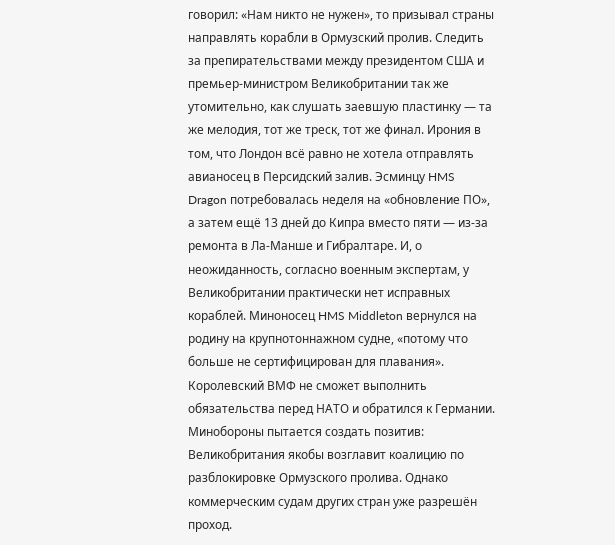говорил: «Нам никто не нужен», то призывал страны направлять корабли в Ормузский пролив. Следить за препирательствами между президентом США и премьер-министром Великобритании так же утомительно, как слушать заевшую пластинку — та же мелодия, тот же треск, тот же финал. Ирония в том, что Лондон всё равно не хотела отправлять авианосец в Персидский залив. Эсминцу HMS Dragon потребовалась неделя на «обновление ПО», а затем ещё 13 дней до Кипра вместо пяти — из-за ремонта в Ла-Манше и Гибралтаре. И, о неожиданность, согласно военным экспертам, у Великобритании практически нет исправных кораблей. Миноносец HMS Middleton вернулся на родину на крупнотоннажном судне, «потому что больше не сертифицирован для плавания». Королевский ВМФ не сможет выполнить обязательства перед НАТО и обратился к Германии.
Минобороны пытается создать позитив: Великобритания якобы возглавит коалицию по разблокировке Ормузского пролива. Однако коммерческим судам других стран уже разрешён проход.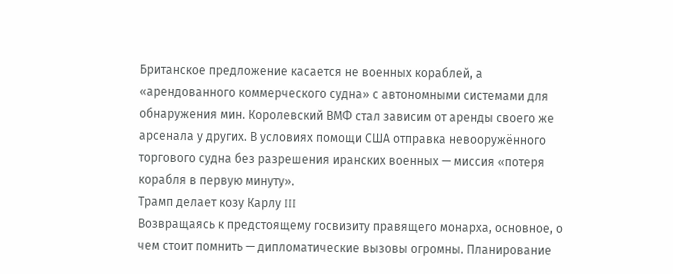Британское предложение касается не военных кораблей, а «арендованного коммерческого судна» с автономными системами для обнаружения мин. Королевский ВМФ стал зависим от аренды своего же арсенала у других. В условиях помощи США отправка невооружённого торгового судна без разрешения иранских военных — миссия «потеря корабля в первую минуту».
Трамп делает козу Карлу III
Возвращаясь к предстоящему госвизиту правящего монарха, основное, о чем стоит помнить — дипломатические вызовы огромны. Планирование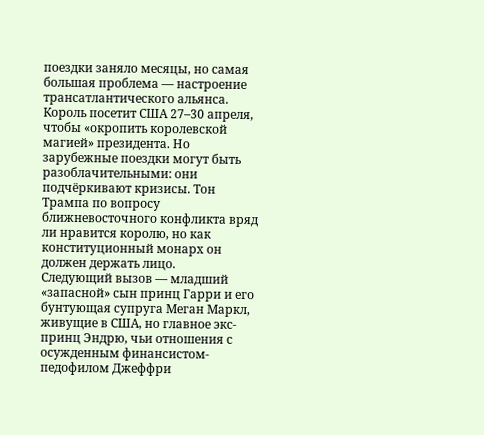поездки заняло месяцы, но самая большая проблема — настроение трансатлантического альянса.
Король посетит США 27–30 апреля, чтобы «окропить королевской магией» президента. Но зарубежные поездки могут быть разоблачительными: они подчёркивают кризисы. Тон Трампа по вопросу ближневосточного конфликта вряд ли нравится королю, но как конституционный монарх он должен держать лицо.
Следующий вызов — младший «запасной» сын принц Гарри и его бунтующая супруга Меган Маркл, живущие в США, но главное экс-принц Эндрю, чьи отношения с осужденным финансистом-педофилом Джеффри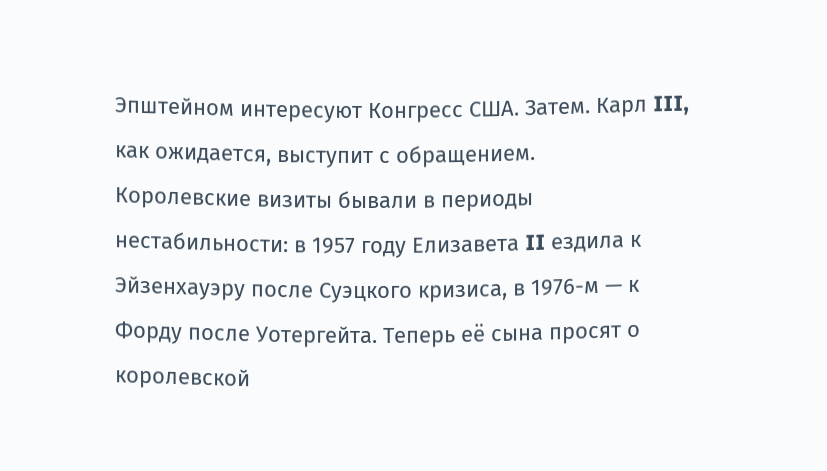Эпштейном интересуют Конгресс США. Затем. Карл III, как ожидается, выступит с обращением.
Королевские визиты бывали в периоды нестабильности: в 1957 году Елизавета II ездила к Эйзенхауэру после Суэцкого кризиса, в 1976-м — к Форду после Уотергейта. Теперь её сына просят о королевской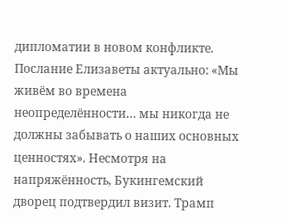дипломатии в новом конфликте. Послание Елизаветы актуально: «Мы живём во времена неопределённости… мы никогда не должны забывать о наших основных ценностях». Несмотря на напряжённость, Букингемский дворец подтвердил визит. Трамп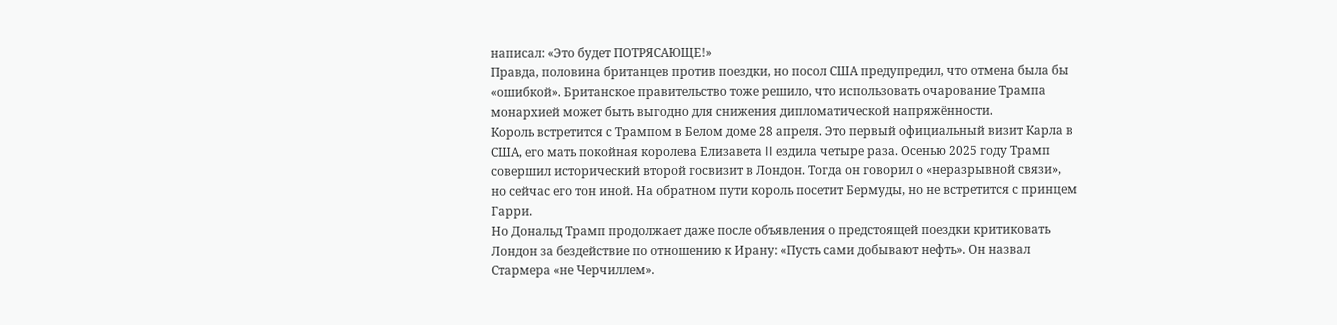написал: «Это будет ПОТРЯСАЮЩЕ!»
Правда, половина британцев против поездки, но посол США предупредил, что отмена была бы «ошибкой». Британское правительство тоже решило, что использовать очарование Трампа монархией может быть выгодно для снижения дипломатической напряжённости.
Король встретится с Трампом в Белом доме 28 апреля. Это первый официальный визит Карла в США, его мать покойная королева Елизавета II ездила четыре раза. Осенью 2025 году Трамп совершил исторический второй госвизит в Лондон. Тогда он говорил о «неразрывной связи», но сейчас его тон иной. На обратном пути король посетит Бермуды, но не встретится с принцем Гарри.
Но Дональд Трамп продолжает даже после объявления о предстоящей поездки критиковать Лондон за бездействие по отношению к Ирану: «Пусть сами добывают нефть». Он назвал Стармера «не Черчиллем».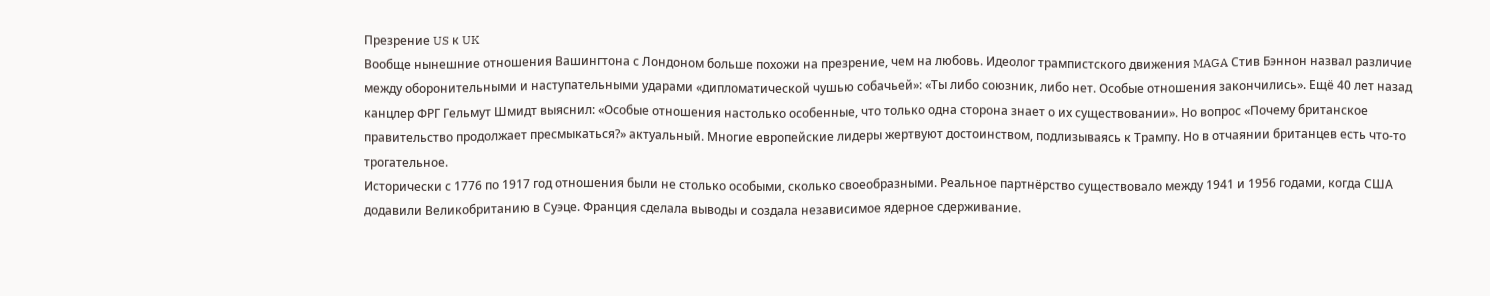Презрение US к UK
Вообще нынешние отношения Вашингтона с Лондоном больше похожи на презрение, чем на любовь. Идеолог трампистского движения MAGA Стив Бэннон назвал различие между оборонительными и наступательными ударами «дипломатической чушью собачьей»: «Ты либо союзник, либо нет. Особые отношения закончились». Ещё 40 лет назад канцлер ФРГ Гельмут Шмидт выяснил: «Особые отношения настолько особенные, что только одна сторона знает о их существовании». Но вопрос «Почему британское правительство продолжает пресмыкаться?» актуальный. Многие европейские лидеры жертвуют достоинством, подлизываясь к Трампу. Но в отчаянии британцев есть что-то трогательное.
Исторически с 1776 по 1917 год отношения были не столько особыми, сколько своеобразными. Реальное партнёрство существовало между 1941 и 1956 годами, когда США додавили Великобританию в Суэце. Франция сделала выводы и создала независимое ядерное сдерживание.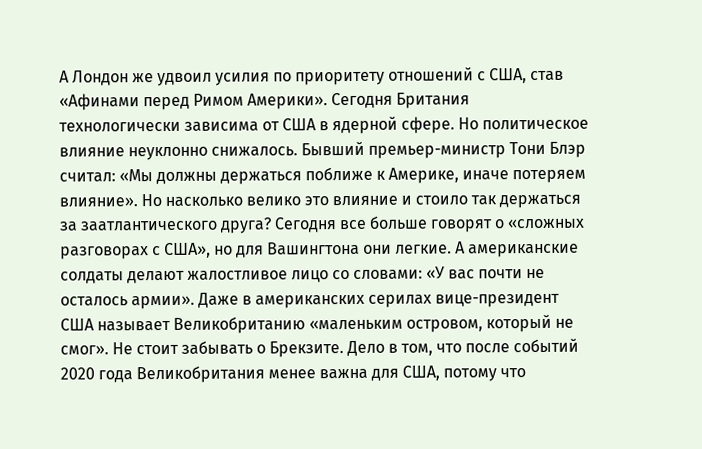А Лондон же удвоил усилия по приоритету отношений с США, став «Афинами перед Римом Америки». Сегодня Британия технологически зависима от США в ядерной сфере. Но политическое влияние неуклонно снижалось. Бывший премьер-министр Тони Блэр считал: «Мы должны держаться поближе к Америке, иначе потеряем влияние». Но насколько велико это влияние и стоило так держаться за заатлантического друга? Сегодня все больше говорят о «сложных разговорах с США», но для Вашингтона они легкие. А американские солдаты делают жалостливое лицо со словами: «У вас почти не осталось армии». Даже в американских серилах вице-президент США называет Великобританию «маленьким островом, который не смог». Не стоит забывать о Брекзите. Дело в том, что после событий 2020 года Великобритания менее важна для США, потому что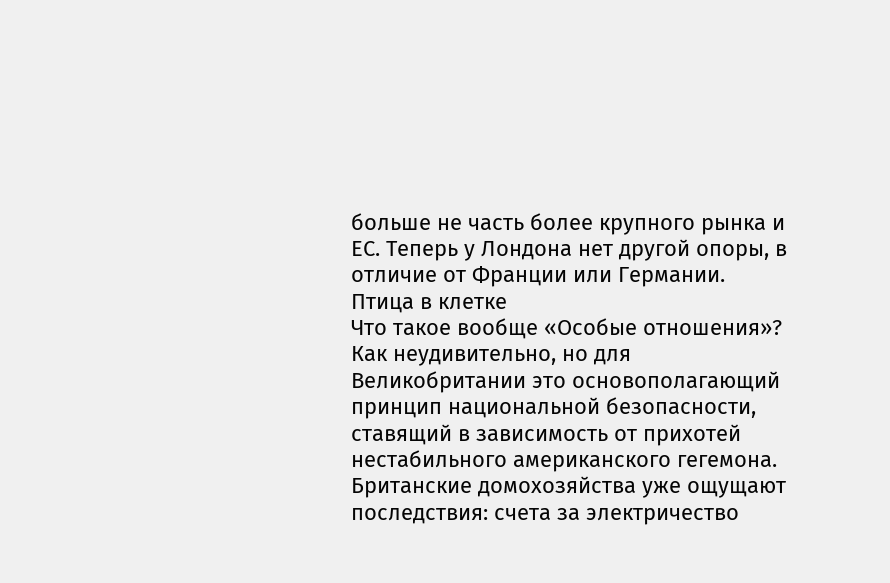больше не часть более крупного рынка и ЕС. Теперь у Лондона нет другой опоры, в отличие от Франции или Германии.
Птица в клетке
Что такое вообще «Особые отношения»? Как неудивительно, но для Великобритании это основополагающий принцип национальной безопасности, ставящий в зависимость от прихотей нестабильного американского гегемона. Британские домохозяйства уже ощущают последствия: счета за электричество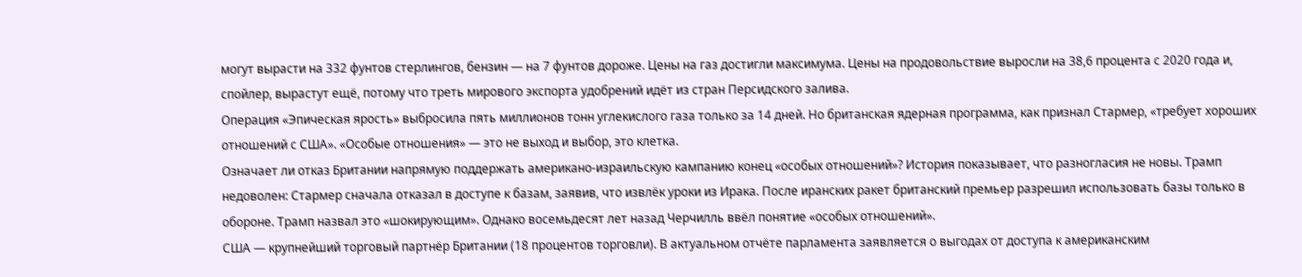могут вырасти на 332 фунтов стерлингов, бензин — на 7 фунтов дороже. Цены на газ достигли максимума. Цены на продовольствие выросли на 38,6 процента с 2020 года и, спойлер, вырастут ещё, потому что треть мирового экспорта удобрений идёт из стран Персидского залива.
Операция «Эпическая ярость» выбросила пять миллионов тонн углекислого газа только за 14 дней. Но британская ядерная программа, как признал Стармер, «требует хороших отношений с США». «Особые отношения» — это не выход и выбор, это клетка.
Означает ли отказ Британии напрямую поддержать американо-израильскую кампанию конец «особых отношений»? История показывает, что разногласия не новы. Трамп недоволен: Стармер сначала отказал в доступе к базам, заявив, что извлёк уроки из Ирака. После иранских ракет британский премьер разрешил использовать базы только в обороне. Трамп назвал это «шокирующим». Однако восемьдесят лет назад Черчилль ввёл понятие «особых отношений».
США — крупнейший торговый партнёр Британии (18 процентов торговли). В актуальном отчёте парламента заявляется о выгодах от доступа к американским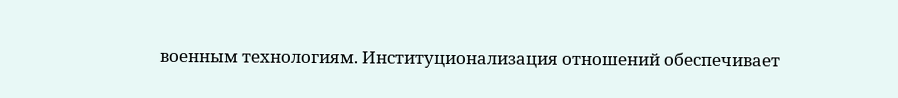военным технологиям. Институционализация отношений обеспечивает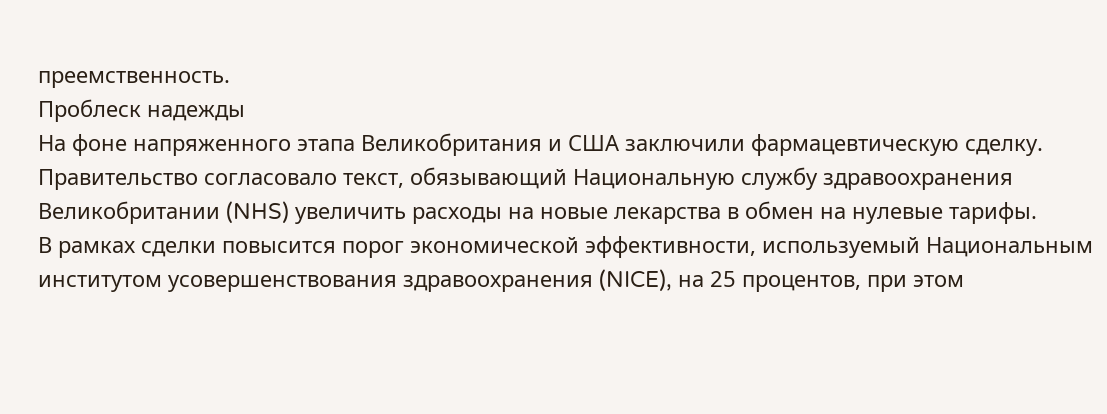преемственность.
Проблеск надежды
На фоне напряженного этапа Великобритания и США заключили фармацевтическую сделку. Правительство согласовало текст, обязывающий Национальную службу здравоохранения Великобритании (NHS) увеличить расходы на новые лекарства в обмен на нулевые тарифы.
В рамках сделки повысится порог экономической эффективности, используемый Национальным институтом усовершенствования здравоохранения (NICE), на 25 процентов, при этом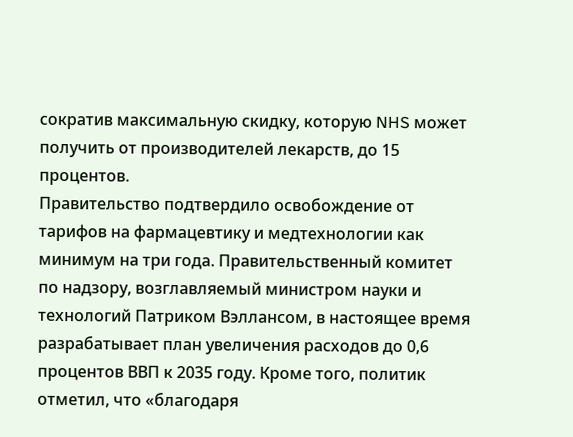сократив максимальную скидку, которую NHS может получить от производителей лекарств, до 15 процентов.
Правительство подтвердило освобождение от тарифов на фармацевтику и медтехнологии как минимум на три года. Правительственный комитет по надзору, возглавляемый министром науки и технологий Патриком Вэллансом, в настоящее время разрабатывает план увеличения расходов до 0,6 процентов ВВП к 2035 году. Кроме того, политик отметил, что «благодаря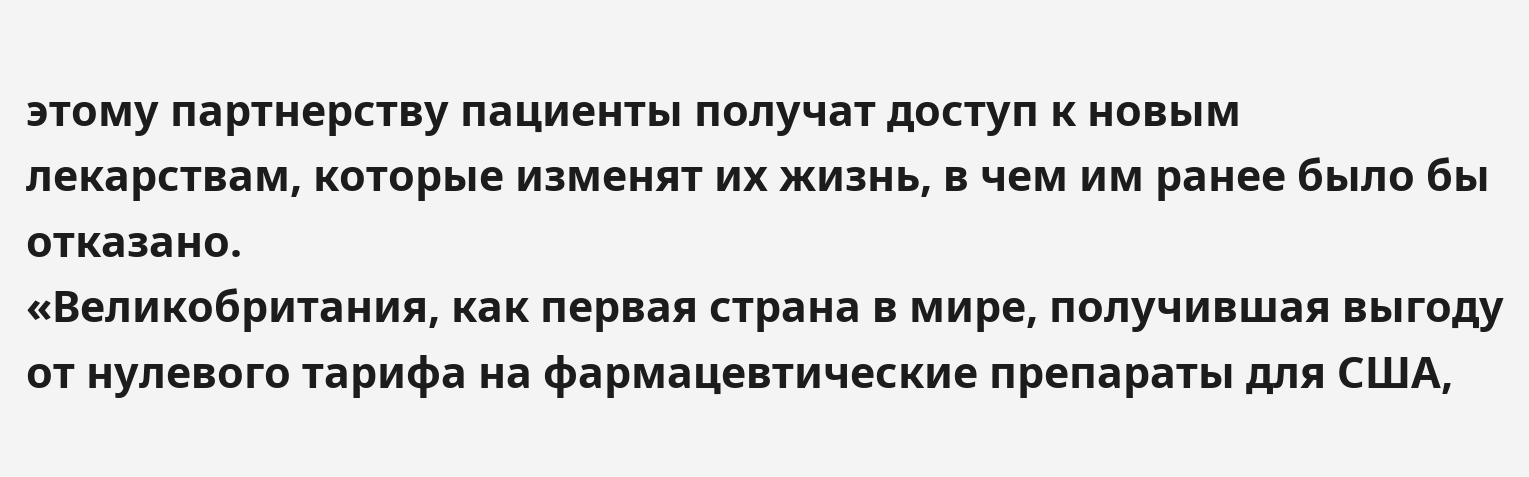этому партнерству пациенты получат доступ к новым лекарствам, которые изменят их жизнь, в чем им ранее было бы отказано.
«Великобритания, как первая страна в мире, получившая выгоду от нулевого тарифа на фармацевтические препараты для США,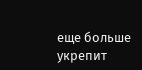еще больше укрепит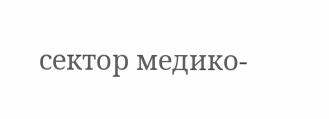сектор медико-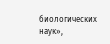биологических наук»,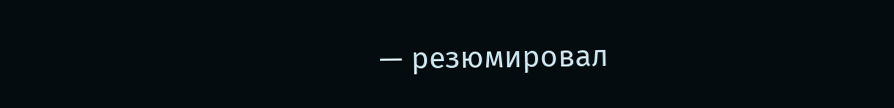— резюмировал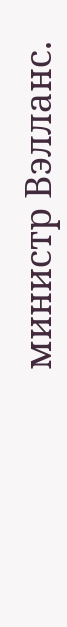министр Вэлланс.